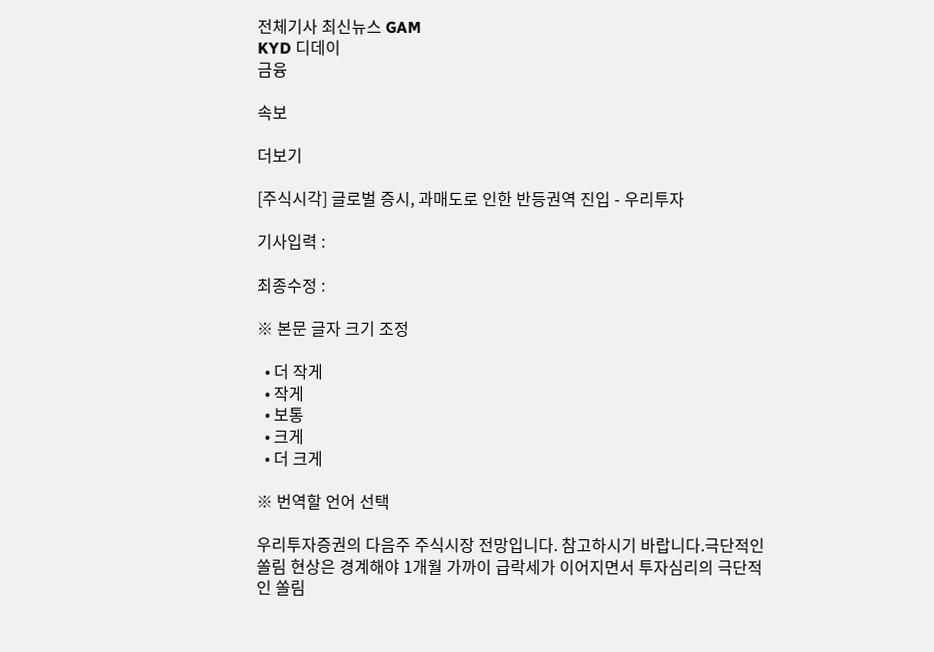전체기사 최신뉴스 GAM
KYD 디데이
금융

속보

더보기

[주식시각] 글로벌 증시, 과매도로 인한 반등권역 진입 - 우리투자

기사입력 :

최종수정 :

※ 본문 글자 크기 조정

  • 더 작게
  • 작게
  • 보통
  • 크게
  • 더 크게

※ 번역할 언어 선택

우리투자증권의 다음주 주식시장 전망입니다. 참고하시기 바랍니다.극단적인 쏠림 현상은 경계해야 1개월 가까이 급락세가 이어지면서 투자심리의 극단적인 쏠림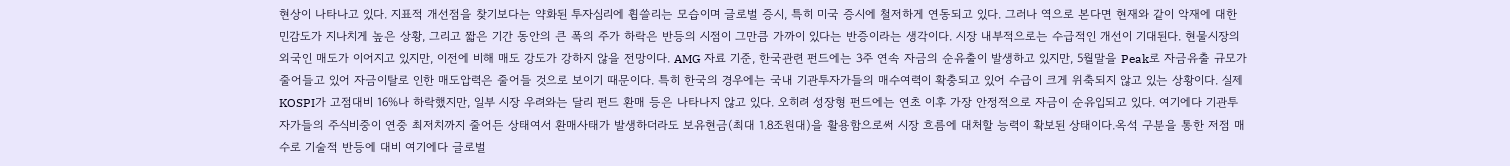현상이 나타나고 있다. 지표적 개선점을 찾기보다는 약화된 투자심리에 휩쓸리는 모습이며 글로벌 증시, 특히 미국 증시에 철저하게 연동되고 있다. 그러나 역으로 본다면 현재와 같이 악재에 대한 민감도가 지나치게 높은 상황, 그리고 짧은 기간 동안의 큰 폭의 주가 하락은 반등의 시점이 그만큼 가까이 있다는 반증이라는 생각이다. 시장 내부적으로는 수급적인 개선이 기대된다. 현물시장의 외국인 매도가 이어지고 있지만, 이전에 비해 매도 강도가 강하지 않을 전망이다. AMG 자료 기준, 한국관련 펀드에는 3주 연속 자금의 순유출이 발생하고 있지만, 5월말을 Peak로 자금유출 규모가 줄어들고 있어 자금이탈로 인한 매도압력은 줄어들 것으로 보이기 때문이다. 특히 한국의 경우에는 국내 기관투자가들의 매수여력이 확충되고 있어 수급이 크게 위축되지 않고 있는 상황이다. 실제 KOSPI가 고점대비 16%나 하락했지만, 일부 시장 우려와는 달리 펀드 환매 등은 나타나지 않고 있다. 오히려 성장형 펀드에는 연초 이후 가장 안정적으로 자금이 순유입되고 있다. 여기에다 기관투자가들의 주식비중이 연중 최저치까지 줄어든 상태여서 환매사태가 발생하더라도 보유현금(최대 1.8조원대)을 활용함으로써 시장 흐름에 대처할 능력이 확보된 상태이다.옥석 구분을 통한 저점 매수로 기술적 반등에 대비 여기에다 글로벌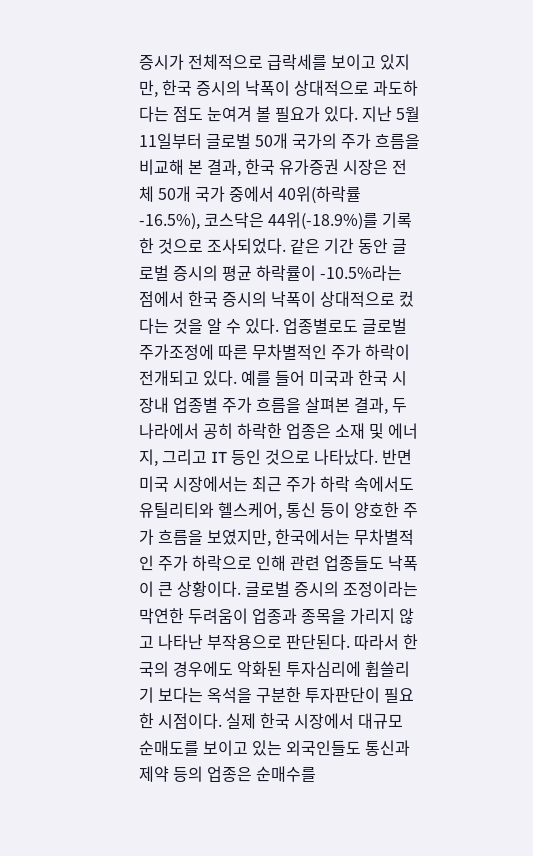증시가 전체적으로 급락세를 보이고 있지만, 한국 증시의 낙폭이 상대적으로 과도하다는 점도 눈여겨 볼 필요가 있다. 지난 5월 11일부터 글로벌 50개 국가의 주가 흐름을 비교해 본 결과, 한국 유가증권 시장은 전체 50개 국가 중에서 40위(하락률 -16.5%), 코스닥은 44위(-18.9%)를 기록한 것으로 조사되었다. 같은 기간 동안 글로벌 증시의 평균 하락률이 -10.5%라는 점에서 한국 증시의 낙폭이 상대적으로 컸다는 것을 알 수 있다. 업종별로도 글로벌 주가조정에 따른 무차별적인 주가 하락이 전개되고 있다. 예를 들어 미국과 한국 시장내 업종별 주가 흐름을 살펴본 결과, 두 나라에서 공히 하락한 업종은 소재 및 에너지, 그리고 IT 등인 것으로 나타났다. 반면 미국 시장에서는 최근 주가 하락 속에서도 유틸리티와 헬스케어, 통신 등이 양호한 주가 흐름을 보였지만, 한국에서는 무차별적인 주가 하락으로 인해 관련 업종들도 낙폭이 큰 상황이다. 글로벌 증시의 조정이라는 막연한 두려움이 업종과 종목을 가리지 않고 나타난 부작용으로 판단된다. 따라서 한국의 경우에도 악화된 투자심리에 휩쓸리기 보다는 옥석을 구분한 투자판단이 필요한 시점이다. 실제 한국 시장에서 대규모 순매도를 보이고 있는 외국인들도 통신과 제약 등의 업종은 순매수를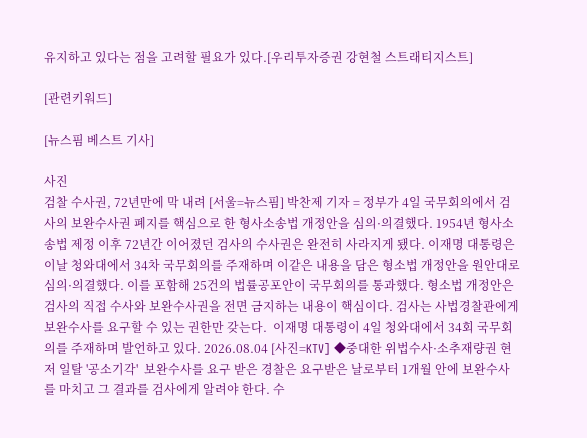유지하고 있다는 점을 고려할 필요가 있다.[우리투자증권 강현철 스트래티지스트]

[관련키워드]

[뉴스핌 베스트 기사]

사진
검찰 수사권, 72년만에 막 내려 [서울=뉴스핌] 박찬제 기자 = 정부가 4일 국무회의에서 검사의 보완수사권 폐지를 핵심으로 한 형사소송법 개정안을 심의·의결했다. 1954년 형사소송법 제정 이후 72년간 이어졌던 검사의 수사권은 완전히 사라지게 됐다. 이재명 대통령은 이날 청와대에서 34차 국무회의를 주재하며 이같은 내용을 담은 형소법 개정안을 원안대로 심의·의결했다. 이를 포함해 25건의 법률공포안이 국무회의를 통과했다. 형소법 개정안은 검사의 직접 수사와 보완수사권을 전면 금지하는 내용이 핵심이다. 검사는 사법경찰관에게 보완수사를 요구할 수 있는 권한만 갖는다.  이재명 대통령이 4일 청와대에서 34회 국무회의를 주재하며 발언하고 있다. 2026.08.04 [사진=KTV] ◆중대한 위법수사·소추재량권 현저 일탈 '공소기각'  보완수사를 요구 받은 경찰은 요구받은 날로부터 1개월 안에 보완수사를 마치고 그 결과를 검사에게 알려야 한다. 수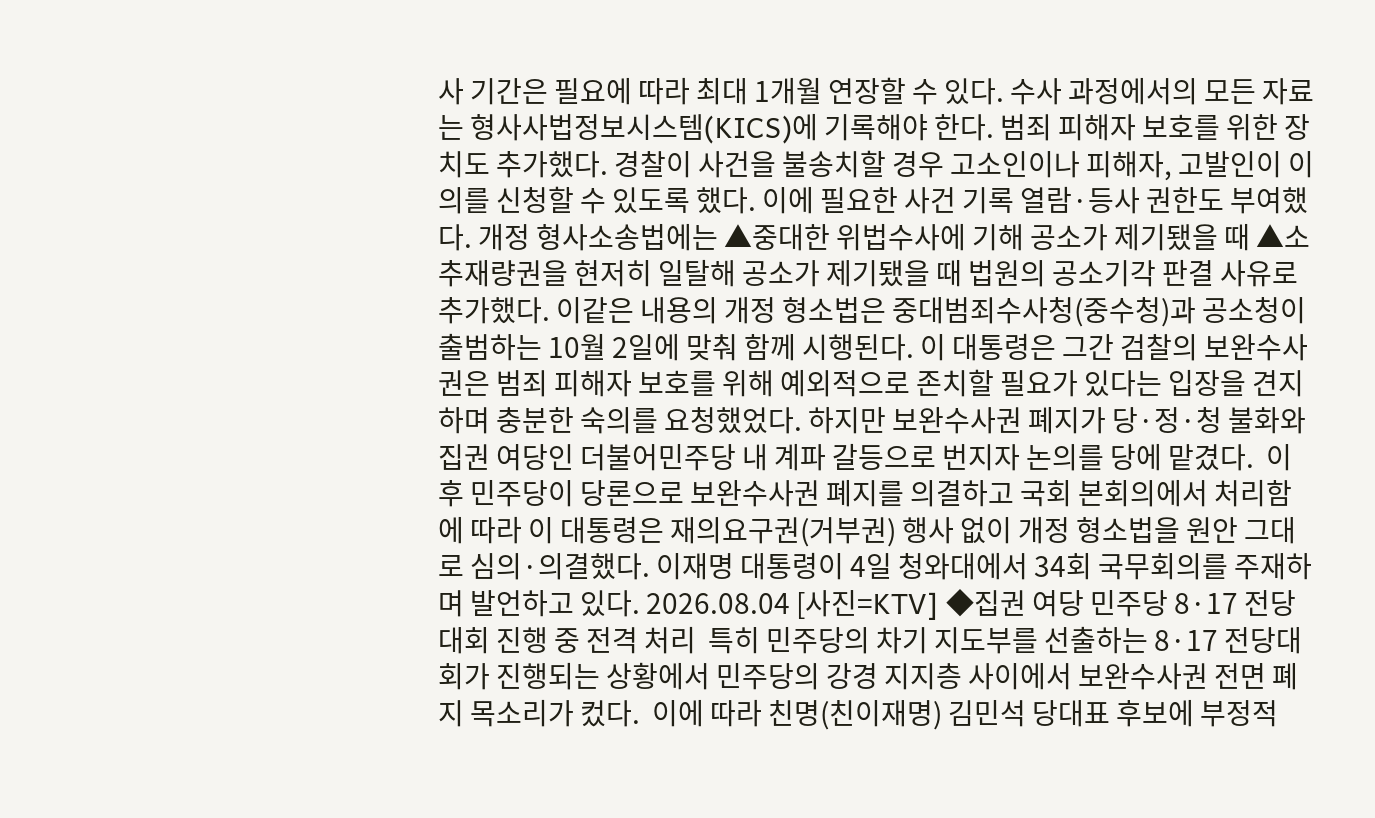사 기간은 필요에 따라 최대 1개월 연장할 수 있다. 수사 과정에서의 모든 자료는 형사사법정보시스템(KICS)에 기록해야 한다. 범죄 피해자 보호를 위한 장치도 추가했다. 경찰이 사건을 불송치할 경우 고소인이나 피해자, 고발인이 이의를 신청할 수 있도록 했다. 이에 필요한 사건 기록 열람·등사 권한도 부여했다. 개정 형사소송법에는 ▲중대한 위법수사에 기해 공소가 제기됐을 때 ▲소추재량권을 현저히 일탈해 공소가 제기됐을 때 법원의 공소기각 판결 사유로 추가했다. 이같은 내용의 개정 형소법은 중대범죄수사청(중수청)과 공소청이 출범하는 10월 2일에 맞춰 함께 시행된다. 이 대통령은 그간 검찰의 보완수사권은 범죄 피해자 보호를 위해 예외적으로 존치할 필요가 있다는 입장을 견지하며 충분한 숙의를 요청했었다. 하지만 보완수사권 폐지가 당·정·청 불화와 집권 여당인 더불어민주당 내 계파 갈등으로 번지자 논의를 당에 맡겼다.  이후 민주당이 당론으로 보완수사권 폐지를 의결하고 국회 본회의에서 처리함에 따라 이 대통령은 재의요구권(거부권) 행사 없이 개정 형소법을 원안 그대로 심의·의결했다. 이재명 대통령이 4일 청와대에서 34회 국무회의를 주재하며 발언하고 있다. 2026.08.04 [사진=KTV] ◆집권 여당 민주당 8·17 전당대회 진행 중 전격 처리  특히 민주당의 차기 지도부를 선출하는 8·17 전당대회가 진행되는 상황에서 민주당의 강경 지지층 사이에서 보완수사권 전면 폐지 목소리가 컸다.  이에 따라 친명(친이재명) 김민석 당대표 후보에 부정적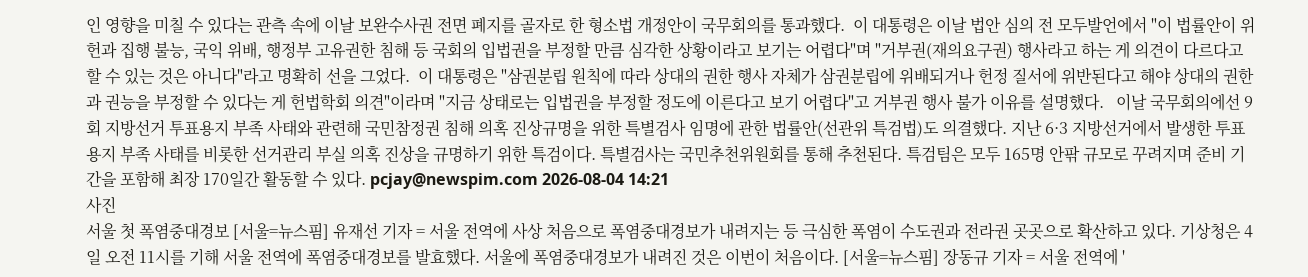인 영향을 미칠 수 있다는 관측 속에 이날 보완수사권 전면 폐지를 골자로 한 형소법 개정안이 국무회의를 통과했다.  이 대통령은 이날 법안 심의 전 모두발언에서 "이 법률안이 위헌과 집행 불능, 국익 위배, 행정부 고유권한 침해 등 국회의 입법권을 부정할 만큼 심각한 상황이라고 보기는 어렵다"며 "거부권(재의요구권) 행사라고 하는 게 의견이 다르다고 할 수 있는 것은 아니다"라고 명확히 선을 그었다.  이 대통령은 "삼권분립 원칙에 따라 상대의 권한 행사 자체가 삼권분립에 위배되거나 헌정 질서에 위반된다고 해야 상대의 권한과 권능을 부정할 수 있다는 게 헌법학회 의견"이라며 "지금 상태로는 입법권을 부정할 정도에 이른다고 보기 어렵다"고 거부권 행사 불가 이유를 설명했다.   이날 국무회의에선 9회 지방선거 투표용지 부족 사태와 관련해 국민참정권 침해 의혹 진상규명을 위한 특별검사 임명에 관한 법률안(선관위 특검법)도 의결했다. 지난 6·3 지방선거에서 발생한 투표용지 부족 사태를 비롯한 선거관리 부실 의혹 진상을 규명하기 위한 특검이다. 특별검사는 국민추천위원회를 통해 추천된다. 특검팀은 모두 165명 안팎 규모로 꾸려지며 준비 기간을 포함해 최장 170일간 활동할 수 있다. pcjay@newspim.com 2026-08-04 14:21
사진
서울 첫 폭염중대경보 [서울=뉴스핌] 유재선 기자 = 서울 전역에 사상 처음으로 폭염중대경보가 내려지는 등 극심한 폭염이 수도권과 전라권 곳곳으로 확산하고 있다. 기상청은 4일 오전 11시를 기해 서울 전역에 폭염중대경보를 발효했다. 서울에 폭염중대경보가 내려진 것은 이번이 처음이다. [서울=뉴스핌] 장동규 기자 = 서울 전역에 '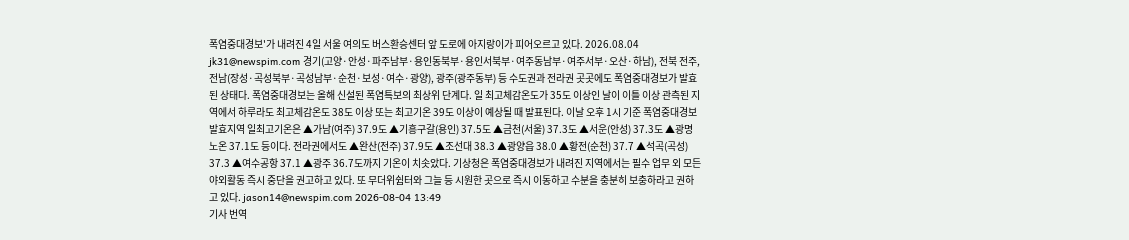폭염중대경보'가 내려진 4일 서울 여의도 버스환승센터 앞 도로에 아지랑이가 피어오르고 있다. 2026.08.04 jk31@newspim.com 경기(고양·안성·파주남부·용인동북부·용인서북부·여주동남부·여주서부·오산·하남), 전북 전주, 전남(장성·곡성북부·곡성남부·순천·보성·여수·광양), 광주(광주동부) 등 수도권과 전라권 곳곳에도 폭염중대경보가 발효된 상태다. 폭염중대경보는 올해 신설된 폭염특보의 최상위 단계다. 일 최고체감온도가 35도 이상인 날이 이틀 이상 관측된 지역에서 하루라도 최고체감온도 38도 이상 또는 최고기온 39도 이상이 예상될 때 발표된다. 이날 오후 1시 기준 폭염중대경보 발효지역 일최고기온은 ▲가남(여주) 37.9도 ▲기흥구갈(용인) 37.5도 ▲금천(서울) 37.3도 ▲서운(안성) 37.3도 ▲광명노온 37.1도 등이다. 전라권에서도 ▲완산(전주) 37.9도 ▲조선대 38.3 ▲광양읍 38.0 ▲황전(순천) 37.7 ▲석곡(곡성) 37.3 ▲여수공항 37.1 ▲광주 36.7도까지 기온이 치솟았다. 기상청은 폭염중대경보가 내려진 지역에서는 필수 업무 외 모든 야외활동 즉시 중단을 권고하고 있다. 또 무더위쉼터와 그늘 등 시원한 곳으로 즉시 이동하고 수분을 충분히 보충하라고 권하고 있다. jason14@newspim.com 2026-08-04 13:49
기사 번역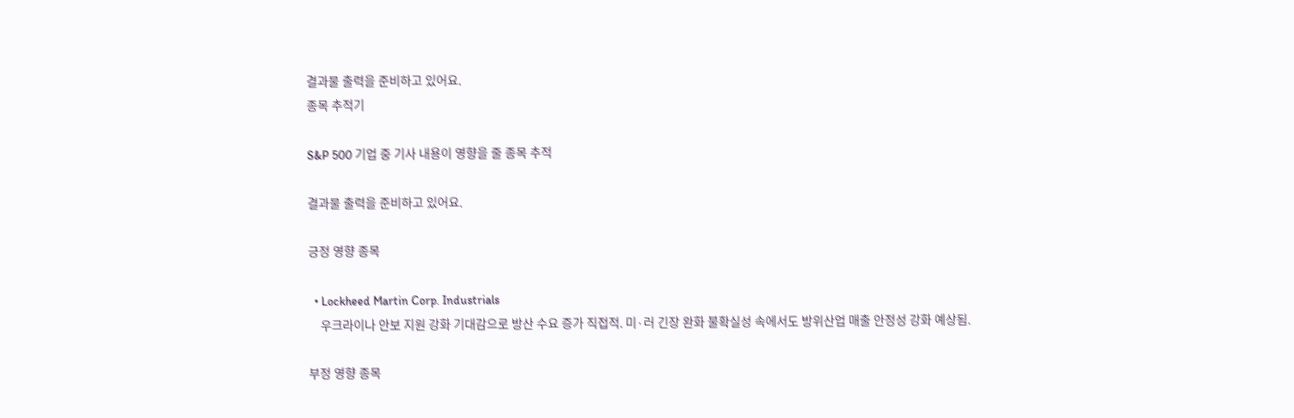결과물 출력을 준비하고 있어요.
종목 추적기

S&P 500 기업 중 기사 내용이 영향을 줄 종목 추적

결과물 출력을 준비하고 있어요.

긍정 영향 종목

  • Lockheed Martin Corp. Industrials
    우크라이나 안보 지원 강화 기대감으로 방산 수요 증가 직접적. 미·러 긴장 완화 불확실성 속에서도 방위산업 매출 안정성 강화 예상됨.

부정 영향 종목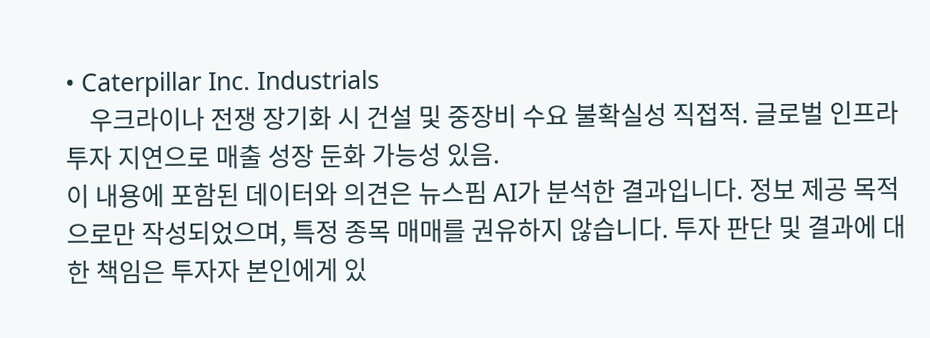• Caterpillar Inc. Industrials
    우크라이나 전쟁 장기화 시 건설 및 중장비 수요 불확실성 직접적. 글로벌 인프라 투자 지연으로 매출 성장 둔화 가능성 있음.
이 내용에 포함된 데이터와 의견은 뉴스핌 AI가 분석한 결과입니다. 정보 제공 목적으로만 작성되었으며, 특정 종목 매매를 권유하지 않습니다. 투자 판단 및 결과에 대한 책임은 투자자 본인에게 있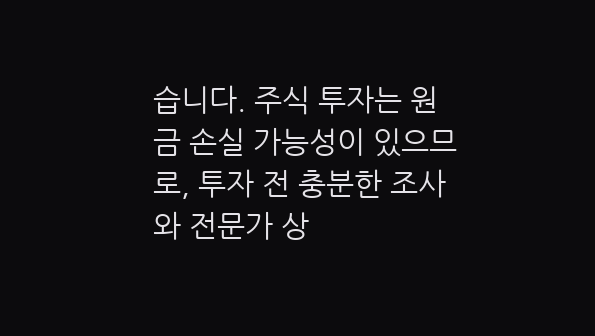습니다. 주식 투자는 원금 손실 가능성이 있으므로, 투자 전 충분한 조사와 전문가 상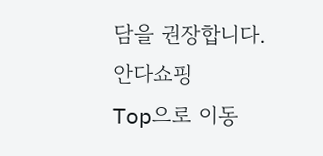담을 권장합니다.
안다쇼핑
Top으로 이동